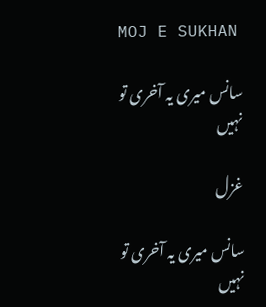MOJ E SUKHAN

سانس میری یہ آخری تو نہیں

غزل

سانس میری یہ آخری تو نہیں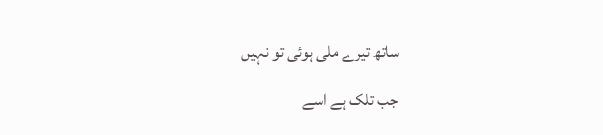ساتھ تیرے ملی ہوئی تو نہیں

جب تلک ہے اسے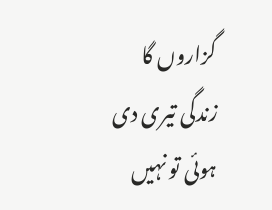گزاروں گا
زندگی تیری دی ہوئی تو نہیں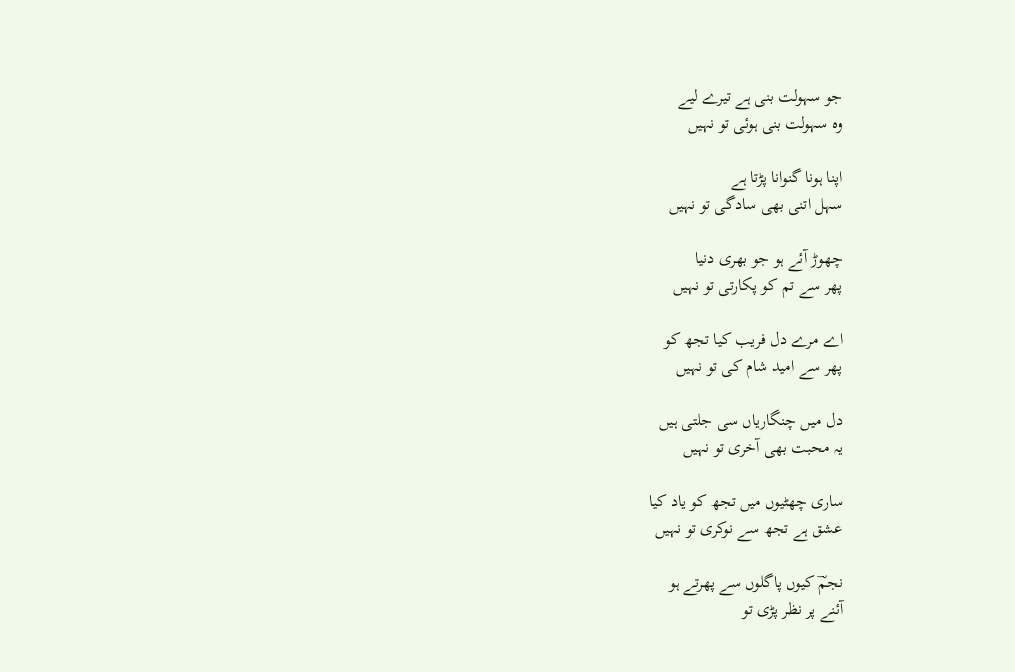جو سہولت بنی ہے تیرے لیے
وہ سہولت بنی ہوئی تو نہیں

اپنا ہونا گنوانا پڑتا ہے
سہل اتنی بھی سادگی تو نہیں

چھوڑ آئے ہو جو بھری دنیا
پھر سے تم کو پکارتی تو نہیں

اے مرے دل فریب کیا تجھ کو
پھر سے امید شام کی تو نہیں

دل میں چنگاریاں سی جلتی ہیں
یہ محبت بھی آخری تو نہیں

ساری چھٹیوں میں تجھ کو یاد کیا
عشق ہے تجھ سے نوکری تو نہیں

نجمؔ کیوں پاگلوں سے پھرتے ہو
آئنے پر نظر پڑی تو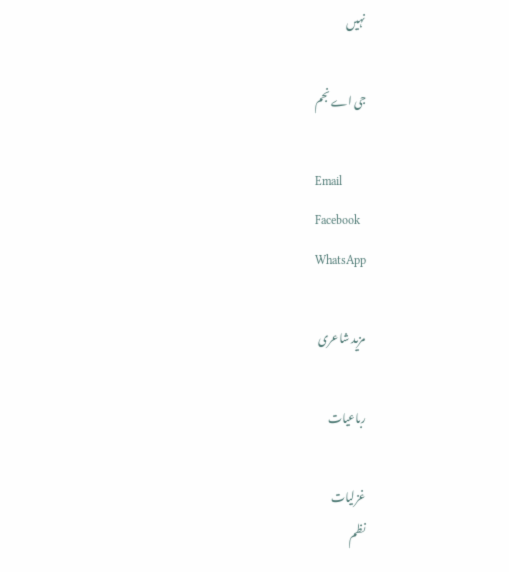نہیں

جی اے نجم

Email
Facebook
WhatsApp

مزید شاعری

رباعیات

غزلیات
نظم